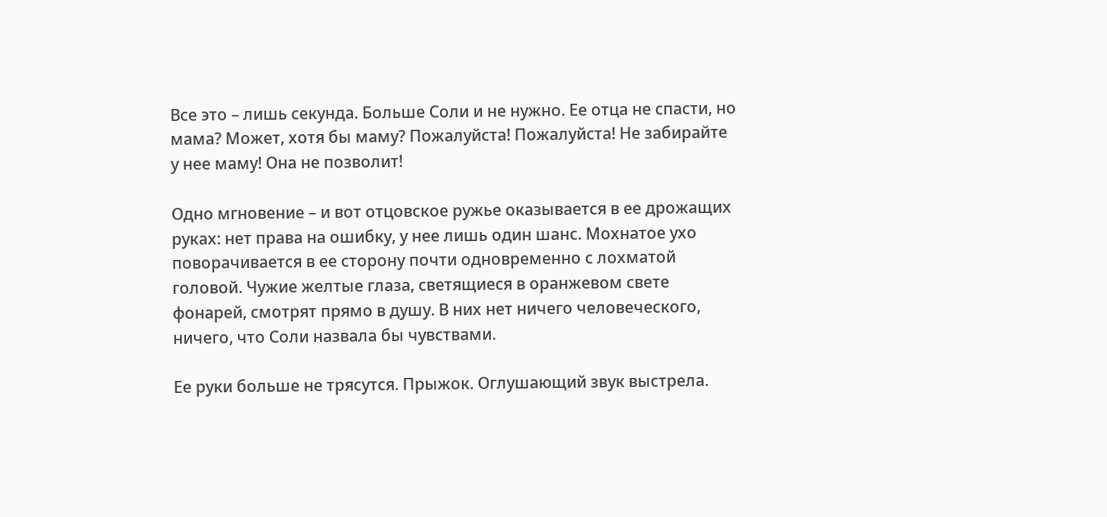Все это – лишь секунда. Больше Соли и не нужно. Ее отца не спасти, но мама? Может, хотя бы маму? Пожалуйста! Пожалуйста! Не забирайте у нее маму! Она не позволит!

Одно мгновение – и вот отцовское ружье оказывается в ее дрожащих руках: нет права на ошибку, у нее лишь один шанс. Мохнатое ухо поворачивается в ее сторону почти одновременно с лохматой головой. Чужие желтые глаза, светящиеся в оранжевом свете фонарей, смотрят прямо в душу. В них нет ничего человеческого, ничего, что Соли назвала бы чувствами.

Ее руки больше не трясутся. Прыжок. Оглушающий звук выстрела.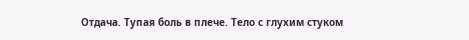Отдача. Тупая боль в плече. Тело с глухим стуком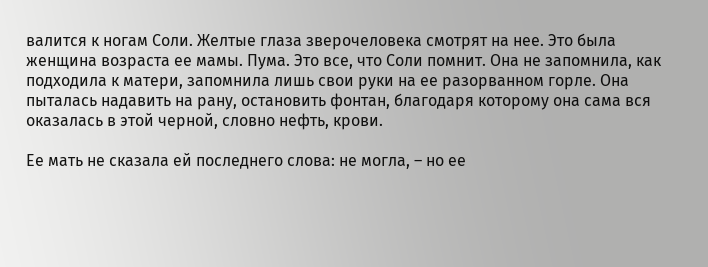валится к ногам Соли. Желтые глаза зверочеловека смотрят на нее. Это была женщина возраста ее мамы. Пума. Это все, что Соли помнит. Она не запомнила, как подходила к матери, запомнила лишь свои руки на ее разорванном горле. Она пыталась надавить на рану, остановить фонтан, благодаря которому она сама вся оказалась в этой черной, словно нефть, крови.

Ее мать не сказала ей последнего слова: не могла, – но ее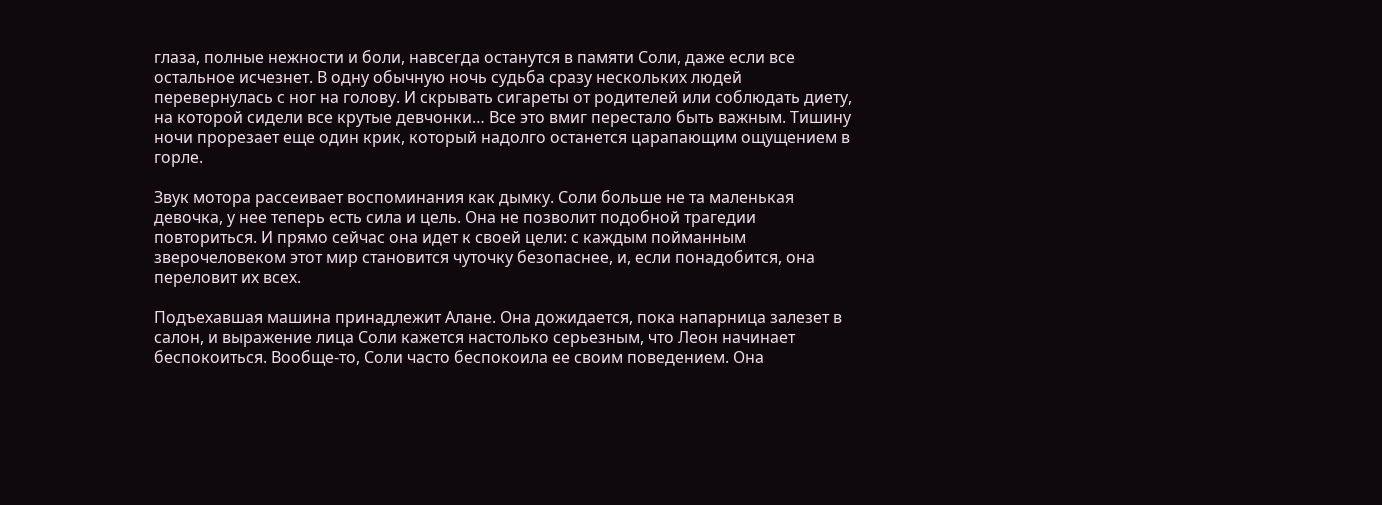глаза, полные нежности и боли, навсегда останутся в памяти Соли, даже если все остальное исчезнет. В одну обычную ночь судьба сразу нескольких людей перевернулась с ног на голову. И скрывать сигареты от родителей или соблюдать диету, на которой сидели все крутые девчонки… Все это вмиг перестало быть важным. Тишину ночи прорезает еще один крик, который надолго останется царапающим ощущением в горле.

Звук мотора рассеивает воспоминания как дымку. Соли больше не та маленькая девочка, у нее теперь есть сила и цель. Она не позволит подобной трагедии повториться. И прямо сейчас она идет к своей цели: с каждым пойманным зверочеловеком этот мир становится чуточку безопаснее, и, если понадобится, она переловит их всех.

Подъехавшая машина принадлежит Алане. Она дожидается, пока напарница залезет в салон, и выражение лица Соли кажется настолько серьезным, что Леон начинает беспокоиться. Вообще-то, Соли часто беспокоила ее своим поведением. Она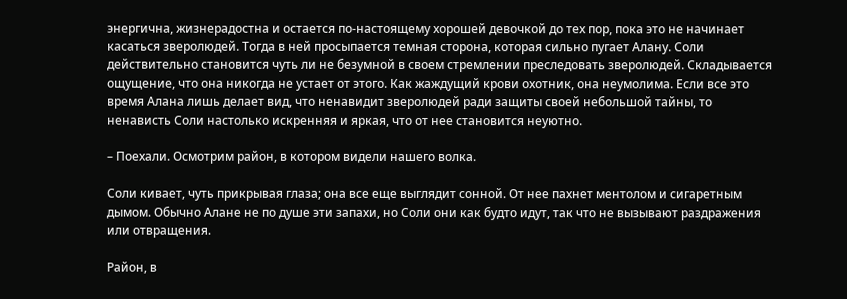энергична, жизнерадостна и остается по-настоящему хорошей девочкой до тех пор, пока это не начинает касаться зверолюдей. Тогда в ней просыпается темная сторона, которая сильно пугает Алану. Соли действительно становится чуть ли не безумной в своем стремлении преследовать зверолюдей. Складывается ощущение, что она никогда не устает от этого. Как жаждущий крови охотник, она неумолима. Если все это время Алана лишь делает вид, что ненавидит зверолюдей ради защиты своей небольшой тайны, то ненависть Соли настолько искренняя и яркая, что от нее становится неуютно.

– Поехали. Осмотрим район, в котором видели нашего волка.

Соли кивает, чуть прикрывая глаза; она все еще выглядит сонной. От нее пахнет ментолом и сигаретным дымом. Обычно Алане не по душе эти запахи, но Соли они как будто идут, так что не вызывают раздражения или отвращения.

Район, в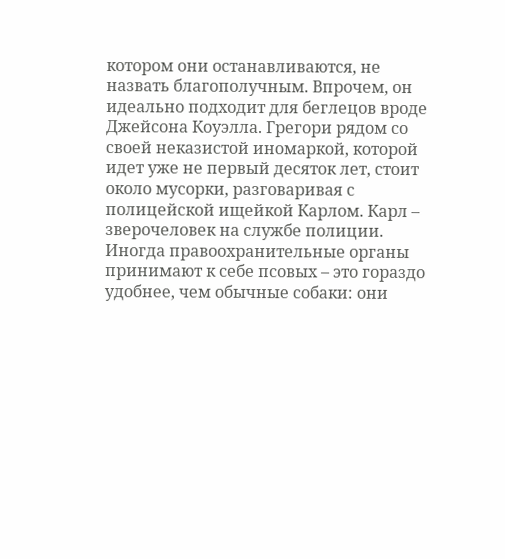котором они останавливаются, не назвать благополучным. Впрочем, он идеально подходит для беглецов вроде Джейсона Коуэлла. Грегори рядом со своей неказистой иномаркой, которой идет уже не первый десяток лет, стоит около мусорки, разговаривая с полицейской ищейкой Карлом. Карл – зверочеловек на службе полиции. Иногда правоохранительные органы принимают к себе псовых – это гораздо удобнее, чем обычные собаки: они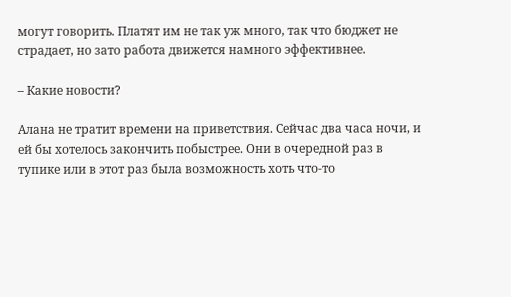могут говорить. Платят им не так уж много, так что бюджет не страдает, но зато работа движется намного эффективнее.

– Какие новости?

Алана не тратит времени на приветствия. Сейчас два часа ночи, и ей бы хотелось закончить побыстрее. Они в очередной раз в тупике или в этот раз была возможность хоть что-то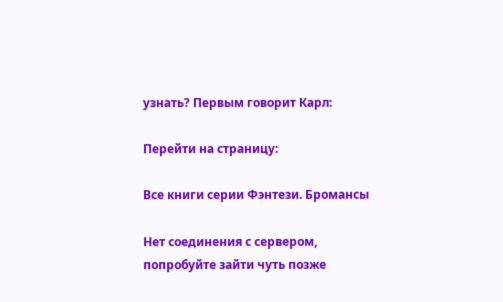узнать? Первым говорит Карл:

Перейти на страницу:

Все книги серии Фэнтези. Бромансы

Нет соединения с сервером, попробуйте зайти чуть позже